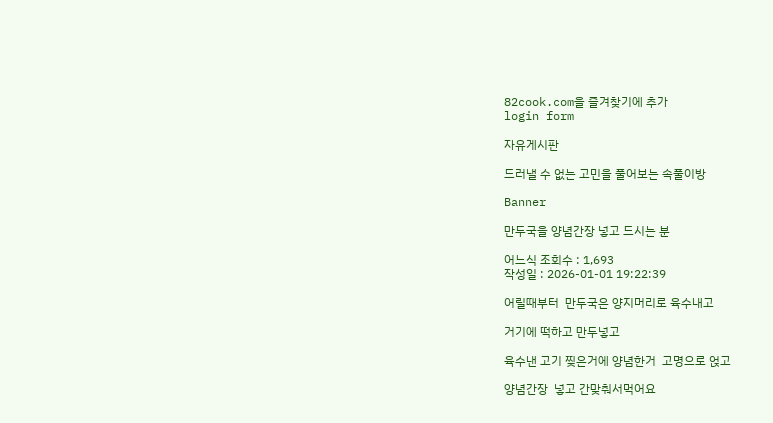82cook.com을 즐겨찾기에 추가
login form

자유게시판

드러낼 수 없는 고민을 풀어보는 속풀이방

Banner

만두국을 양념간장 넣고 드시는 분

어느식 조회수 : 1,693
작성일 : 2026-01-01 19:22:39

어릴때부터  만두국은 양지머리로 육수내고

거기에 떡하고 만두넣고

육수낸 고기 찢은거에 양념한거  고명으로 얹고

양념간장  넣고 간맞춰서먹어요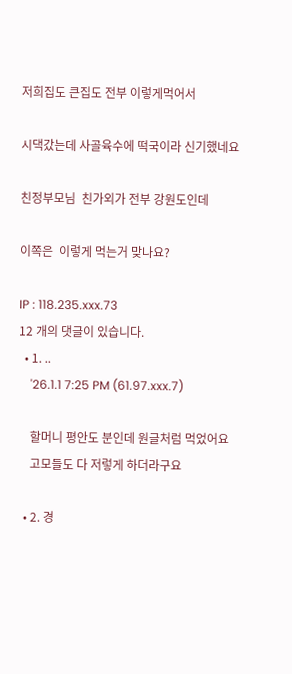저희집도 큰집도 전부 이렇게먹어서

시댁갔는데 사골육수에 떡국이라 신기했네요

친정부모님  친가외가 전부 강원도인데

이쪽은  이렇게 먹는거 맞나요?

IP : 118.235.xxx.73
12 개의 댓글이 있습니다.
  • 1. ..
    '26.1.1 7:25 PM (61.97.xxx.7)

    할머니 평안도 분인데 원글처럼 먹었어요
    고모들도 다 저렇게 하더라구요

  • 2. 경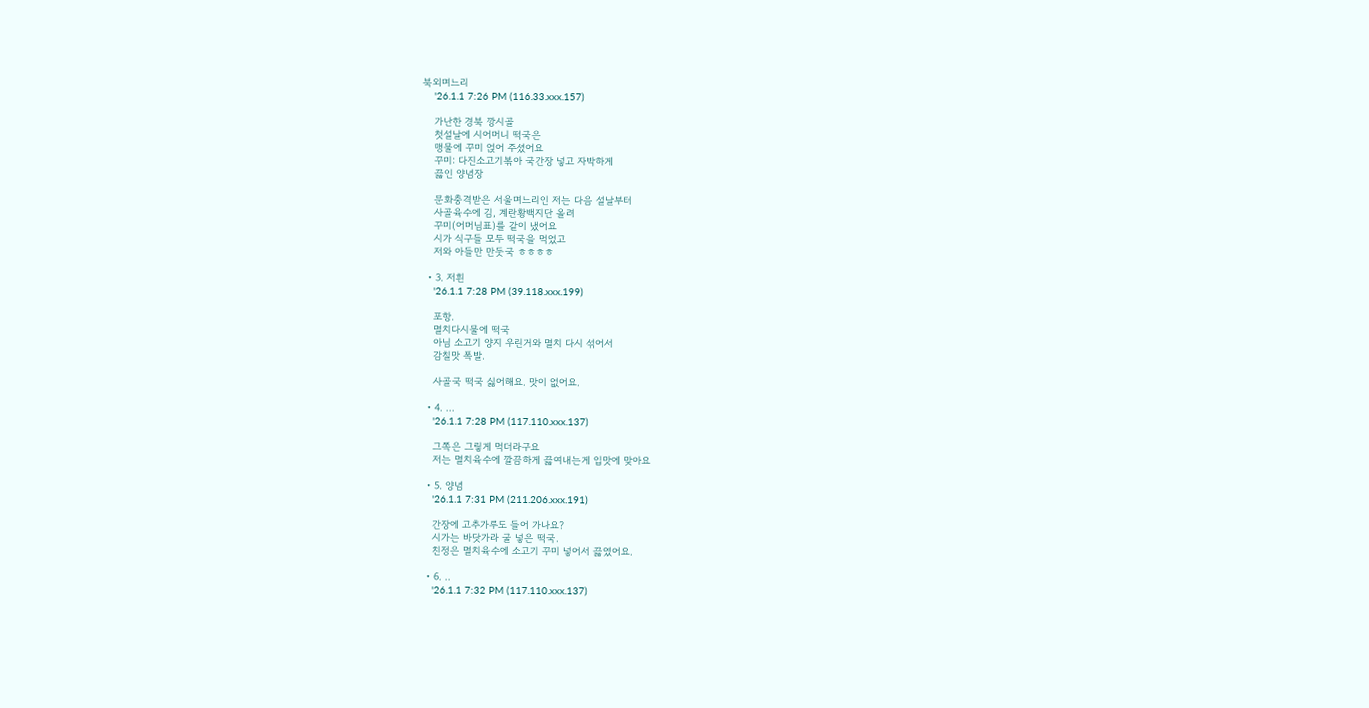북외며느리
    '26.1.1 7:26 PM (116.33.xxx.157)

    가난한 경북 깡시골
    첫설날에 시어머니 떡국은
    맹물에 꾸미 얹어 주셨어요
    꾸미: 다진소고기볶아 국간장 넣고 자박하게
    끓인 양념장

    문화충격받은 서울며느리인 저는 다음 설날부터
    사골육수에 김, 계란황백지단 올려
    꾸미(어머님표)를 같이 냈어요
    시가 식구들 모두 떡국을 먹었고
    저와 아들만 만둣국 ㅎㅎㅎㅎ

  • 3. 저흰
    '26.1.1 7:28 PM (39.118.xxx.199)

    포항.
    멸치다시물에 떡국
    아님 소고기 양지 우린거와 멸치 다시 섞어서
    감칠맛 폭발.

    사골국 떡국 싫어해요. 맛이 없어요.

  • 4. ...
    '26.1.1 7:28 PM (117.110.xxx.137)

    그쪽은 그맇게 먹더라구요
    저는 멸치육수에 깔끔하게 끓여내는게 입맛에 맞아요

  • 5. 양념
    '26.1.1 7:31 PM (211.206.xxx.191)

    간장에 고추가루도 들어 가나요?
    시가는 바닷가라 굴 넣은 떡국.
    친정은 멸치육수에 소고기 꾸미 넣어서 끓였어요.

  • 6. ..
    '26.1.1 7:32 PM (117.110.xxx.137)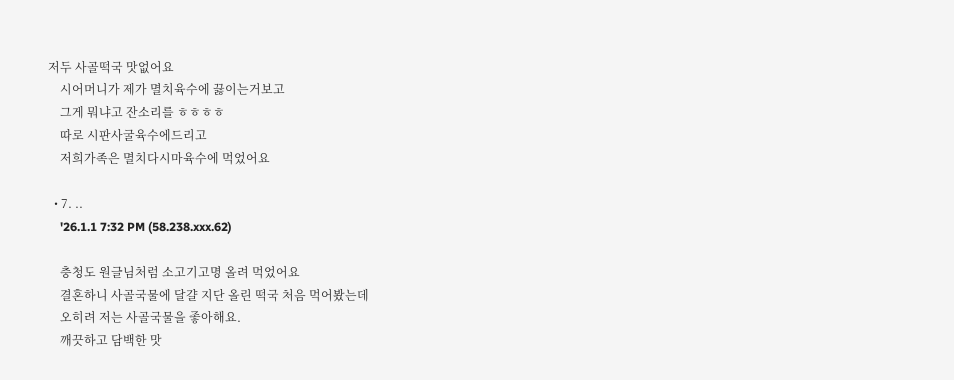저두 사골떡국 맛없어요
    시어머니가 제가 멸치육수에 끓이는거보고
    그게 뭐냐고 잔소리를 ㅎㅎㅎㅎ
    따로 시판사굴육수에드리고
    저희가족은 멸치다시마육수에 먹었어요

  • 7. ..
    '26.1.1 7:32 PM (58.238.xxx.62)

    충청도 원글님처럼 소고기고명 올려 먹었어요
    결혼하니 사골국물에 달걀 지단 올린 떡국 처음 먹어봤는데
    오히려 저는 사골국물을 좋아해요.
    깨끗하고 담백한 맛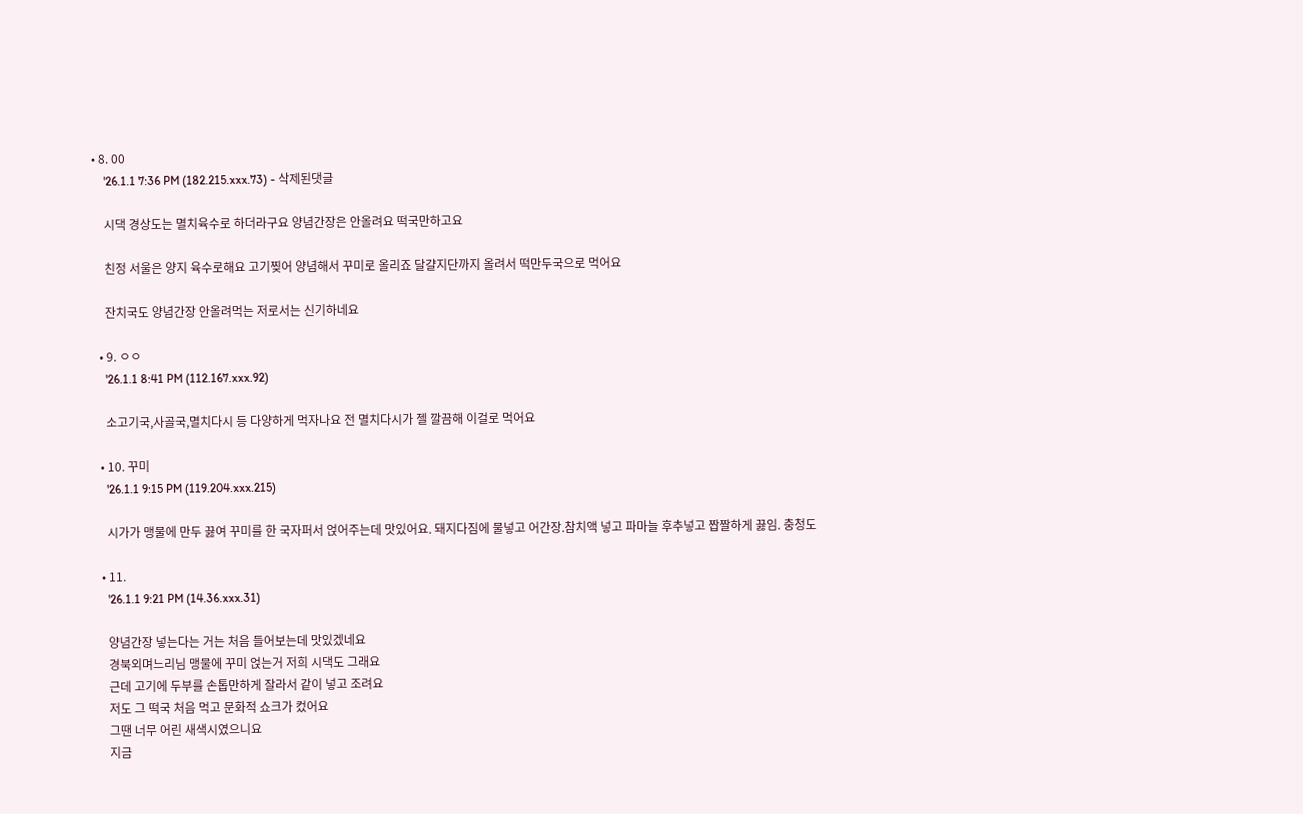• 8. 00
    '26.1.1 7:36 PM (182.215.xxx.73) - 삭제된댓글

    시댁 경상도는 멸치육수로 하더라구요 양념간장은 안올려요 떡국만하고요

    친정 서울은 양지 육수로해요 고기찢어 양념해서 꾸미로 올리죠 달걀지단까지 올려서 떡만두국으로 먹어요

    잔치국도 양념간장 안올려먹는 저로서는 신기하네요

  • 9. ㅇㅇ
    '26.1.1 8:41 PM (112.167.xxx.92)

    소고기국,사골국,멸치다시 등 다양하게 먹자나요 전 멸치다시가 젤 깔끔해 이걸로 먹어요

  • 10. 꾸미
    '26.1.1 9:15 PM (119.204.xxx.215)

    시가가 맹물에 만두 끓여 꾸미를 한 국자퍼서 얹어주는데 맛있어요. 돼지다짐에 물넣고 어간장.참치액 넣고 파마늘 후추넣고 짭짤하게 끓임. 충청도

  • 11.
    '26.1.1 9:21 PM (14.36.xxx.31)

    양념간장 넣는다는 거는 처음 들어보는데 맛있겠네요
    경북외며느리님 맹물에 꾸미 얹는거 저희 시댁도 그래요
    근데 고기에 두부를 손톱만하게 잘라서 같이 넣고 조려요
    저도 그 떡국 처음 먹고 문화적 쇼크가 컸어요
    그땐 너무 어린 새색시였으니요
    지금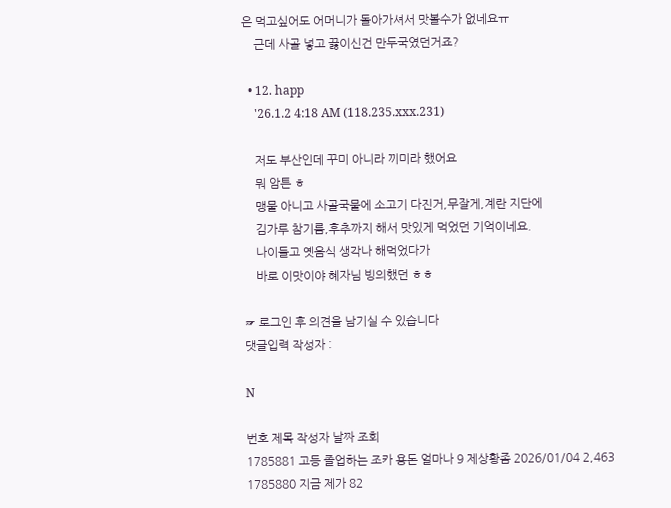은 먹고싶어도 어머니가 돌아가셔서 맛볼수가 없네요ㅠ
    근데 사골 넣고 끓이신건 만두국였던거죠?

  • 12. happ
    '26.1.2 4:18 AM (118.235.xxx.231)

    저도 부산인데 꾸미 아니라 끼미라 했어요
    뭐 암튼 ㅎ
    맹물 아니고 사골국물에 소고기 다진거,무잘게,계란 지단에
    김가루 참기름,후추까지 해서 맛있게 먹었던 기억이네요.
    나이들고 옛음식 생각나 해먹었다가
    바로 이맛이야 혜자님 빙의했던 ㅎㅎ

☞ 로그인 후 의견을 남기실 수 있습니다
댓글입력 작성자 :

N

번호 제목 작성자 날짜 조회
1785881 고등 졸업하는 조카 용돈 얼마나 9 제상황좀 2026/01/04 2,463
1785880 지금 제가 82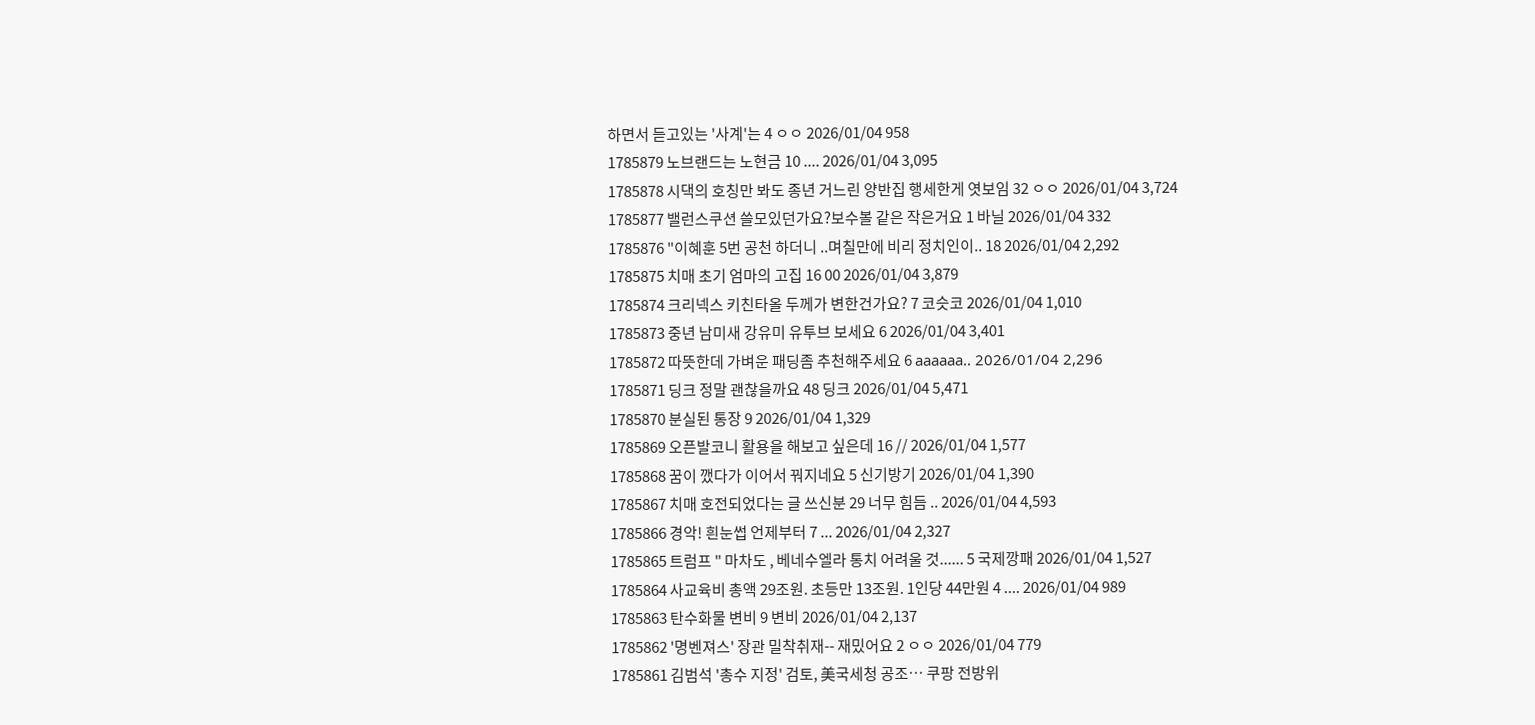하면서 듣고있는 '사계'는 4 ㅇㅇ 2026/01/04 958
1785879 노브랜드는 노현금 10 .... 2026/01/04 3,095
1785878 시댁의 호칭만 봐도 종년 거느린 양반집 행세한게 엿보임 32 ㅇㅇ 2026/01/04 3,724
1785877 밸런스쿠션 쓸모있던가요?보수볼 같은 작은거요 1 바닐 2026/01/04 332
1785876 "이혜훈 5번 공천 하더니 ..며칠만에 비리 정치인이.. 18 2026/01/04 2,292
1785875 치매 초기 엄마의 고집 16 00 2026/01/04 3,879
1785874 크리넥스 키친타올 두께가 변한건가요? 7 코슷코 2026/01/04 1,010
1785873 중년 남미새 강유미 유투브 보세요 6 2026/01/04 3,401
1785872 따뜻한데 가벼운 패딩좀 추천해주세요 6 aaaaaa.. 2026/01/04 2,296
1785871 딩크 정말 괜찮을까요 48 딩크 2026/01/04 5,471
1785870 분실된 통장 9 2026/01/04 1,329
1785869 오픈발코니 활용을 해보고 싶은데 16 // 2026/01/04 1,577
1785868 꿈이 깼다가 이어서 꿔지네요 5 신기방기 2026/01/04 1,390
1785867 치매 호전되었다는 글 쓰신분 29 너무 힘듬 .. 2026/01/04 4,593
1785866 경악! 흰눈썹 언제부터 7 ... 2026/01/04 2,327
1785865 트럼프 " 마차도 , 베네수엘라 통치 어려울 것...... 5 국제깡패 2026/01/04 1,527
1785864 사교육비 총액 29조원. 초등만 13조원. 1인당 44만원 4 .... 2026/01/04 989
1785863 탄수화물 변비 9 변비 2026/01/04 2,137
1785862 '명벤져스' 장관 밀착취재-- 재밌어요 2 ㅇㅇ 2026/01/04 779
1785861 김범석 '총수 지정' 검토, 美국세청 공조… 쿠팡 전방위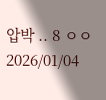압박 .. 8 ㅇㅇ 2026/01/04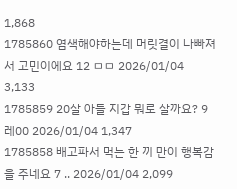1,868
1785860 염색해야하는데 머릿결이 나빠져서 고민이에요 12 ㅁㅁ 2026/01/04 3,133
1785859 20살 아들 지갑 뭐로 살까요? 9 레00 2026/01/04 1,347
1785858 배고파서 먹는 한 끼 만이 행복감을 주네요 7 .. 2026/01/04 2,099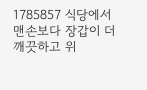1785857 식당에서 맨손보다 장갑이 더 깨끗하고 위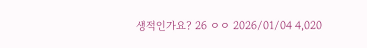생적인가요? 26 ㅇㅇ 2026/01/04 4,020